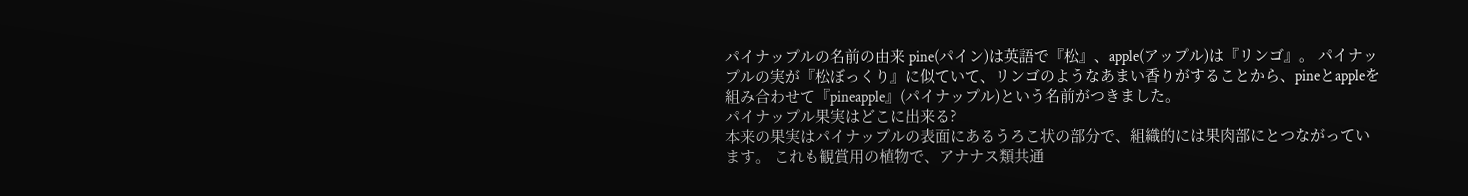パイナップルの名前の由来 pine(パイン)は英語で『松』、apple(アップル)は『リンゴ』。 パイナップルの実が『松ぼっくり』に似ていて、リンゴのようなあまい香りがすることから、pineとappleを組み合わせて『pineapple』(パイナップル)という名前がつきました。
パイナップル果実はどこに出来る?
本来の果実はパイナップルの表面にあるうろこ状の部分で、組織的には果肉部にとつながっています。 これも観賞用の植物で、アナナス類共通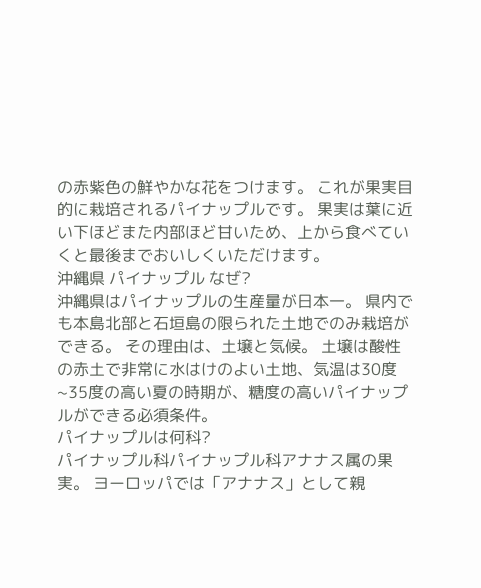の赤紫色の鮮やかな花をつけます。 これが果実目的に栽培されるパイナップルです。 果実は葉に近い下ほどまた内部ほど甘いため、上から食べていくと最後までおいしくいただけます。
沖縄県 パイナップル なぜ?
沖縄県はパイナップルの生産量が日本一。 県内でも本島北部と石垣島の限られた土地でのみ栽培ができる。 その理由は、土壌と気候。 土壌は酸性の赤土で非常に水はけのよい土地、気温は30度~35度の高い夏の時期が、糖度の高いパイナップルができる必須条件。
パイナップルは何科?
パイナップル科パイナップル科アナナス属の果実。 ヨーロッパでは「アナナス」として親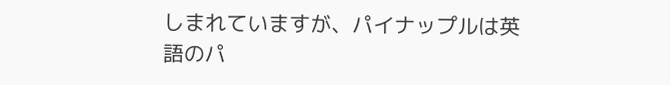しまれていますが、パイナップルは英語のパ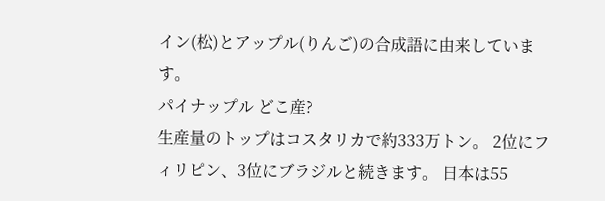イン(松)とアップル(りんご)の合成語に由来しています。
パイナップル どこ産?
生産量のトップはコスタリカで約333万トン。 2位にフィリピン、3位にブラジルと続きます。 日本は55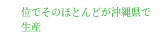位でそのほとんどが沖縄県で生産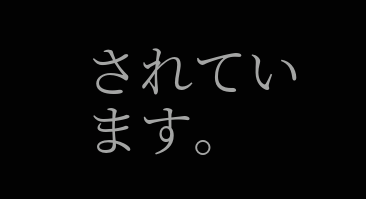されています。